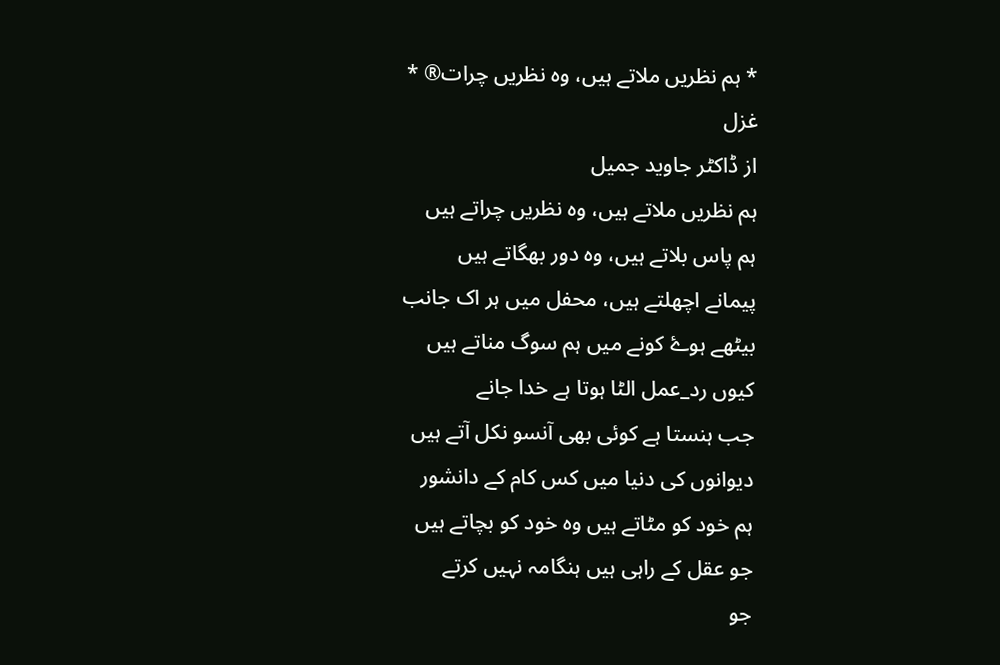* ہم نظریں ملاتے ہیں، وہ نظریں چرات® *
غزل
از ڈاکٹر جاوید جمیل
ہم نظریں ملاتے ہیں، وہ نظریں چراتے ہیں
ہم پاس بلاتے ہیں، وہ دور بھگاتے ہیں
پیمانے اچھلتے ہیں، محفل میں ہر اک جانب
بیٹھے ہوۓ کونے میں ہم سوگ مناتے ہیں
کیوں رد_عمل الٹا ہوتا ہے خدا جانے
جب ہنستا ہے کوئی بھی آنسو نکل آتے ہیں
دیوانوں کی دنیا میں کس کام کے دانشور
ہم خود کو مٹاتے ہیں وہ خود کو بچاتے ہیں
جو عقل کے راہی ہیں ہنگامہ نہیں کرتے
جو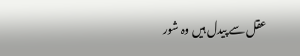عقل سے پیدل ہیں وہ شور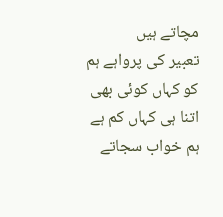مچاتے ہیں
تعبیر کی پرواہے ہم کو کہاں کوئی بھی
اتنا ہی کہاں کم ہے ہم خواب سجاتے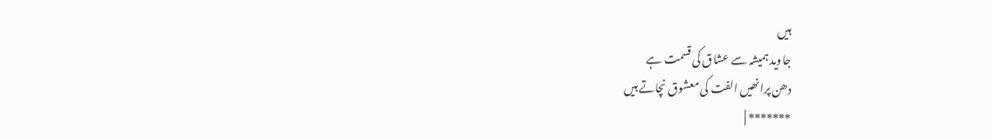ہیں
جاوید ہمیشہ سے عشاق کی قسمت ہے
دھن پرانھیں الفت کی معشوق نچاتے ہیں
******* |